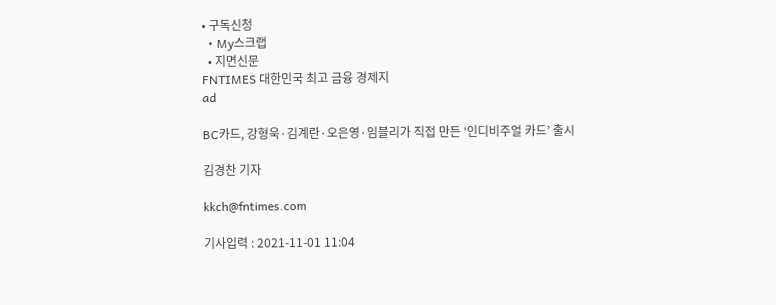• 구독신청
  • My스크랩
  • 지면신문
FNTIMES 대한민국 최고 금융 경제지
ad

BC카드, 강형욱·김계란·오은영·임블리가 직접 만든 ‘인디비주얼 카드’ 출시

김경찬 기자

kkch@fntimes.com

기사입력 : 2021-11-01 11:04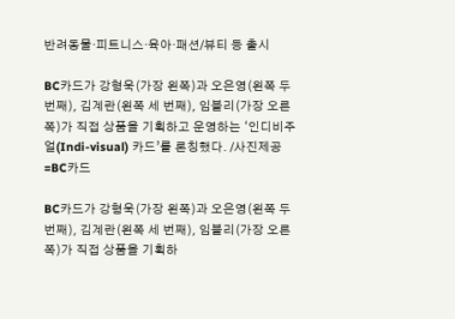반려동물·피트니스·육아·패션/뷰티 등 출시

BC카드가 강형욱(가장 왼쪽)과 오은영(왼쪽 두 번째), 김계란(왼쪽 세 번째), 임블리(가장 오른쪽)가 직접 상품을 기획하고 운영하는 ‘인디비주얼(Indi-visual) 카드’를 론칭했다. /사진제공=BC카드

BC카드가 강형욱(가장 왼쪽)과 오은영(왼쪽 두 번째), 김계란(왼쪽 세 번째), 임블리(가장 오른쪽)가 직접 상품을 기획하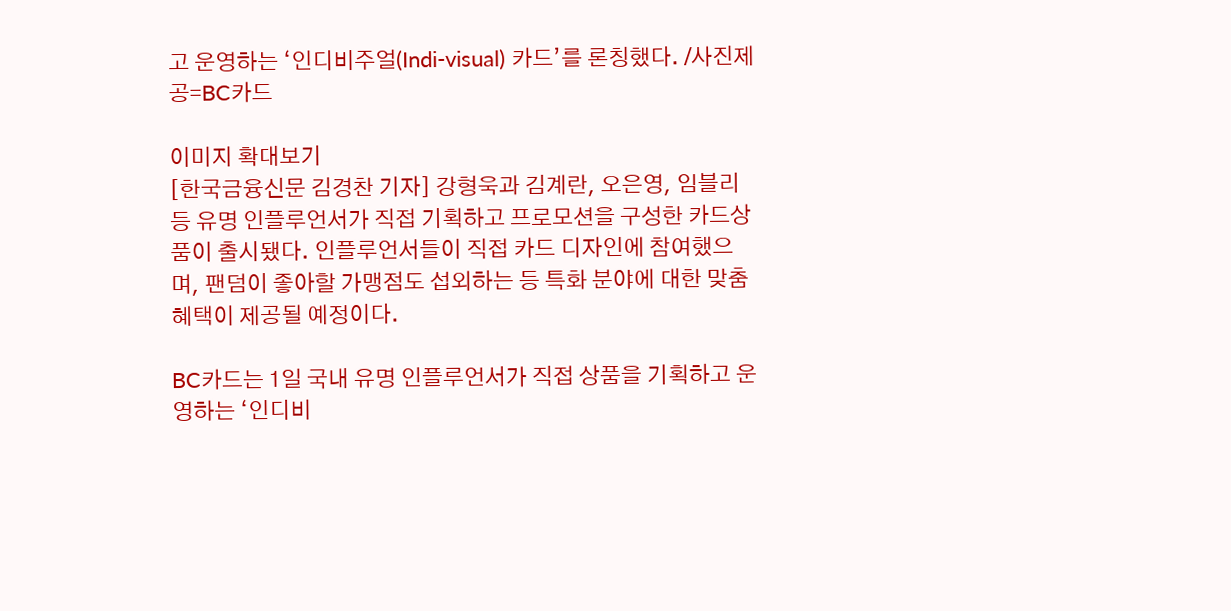고 운영하는 ‘인디비주얼(Indi-visual) 카드’를 론칭했다. /사진제공=BC카드

이미지 확대보기
[한국금융신문 김경찬 기자] 강형욱과 김계란, 오은영, 임블리 등 유명 인플루언서가 직접 기획하고 프로모션을 구성한 카드상품이 출시됐다. 인플루언서들이 직접 카드 디자인에 참여했으며, 팬덤이 좋아할 가맹점도 섭외하는 등 특화 분야에 대한 맞춤 혜택이 제공될 예정이다.

BC카드는 1일 국내 유명 인플루언서가 직접 상품을 기획하고 운영하는 ‘인디비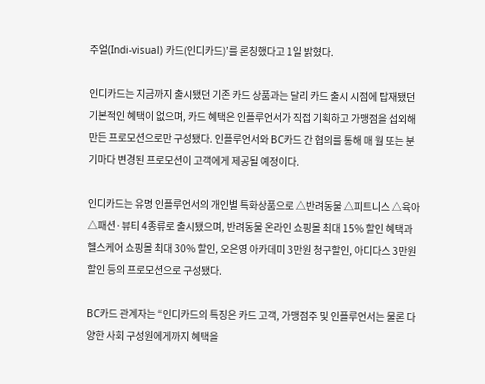주얼(Indi-visual) 카드(인디카드)’를 론칭했다고 1일 밝혔다.

인디카드는 지금까지 출시됐던 기존 카드 상품과는 달리 카드 출시 시점에 탑재됐던 기본적인 혜택이 없으며, 카드 혜택은 인플루언서가 직접 기획하고 가맹점을 섭외해 만든 프로모션으로만 구성됐다. 인플루언서와 BC카드 간 협의를 통해 매 월 또는 분기마다 변경된 프로모션이 고객에게 제공될 예정이다.

인디카드는 유명 인플루언서의 개인별 특화상품으로 △반려동물 △피트니스 △육아 △패션·뷰티 4종류로 출시됐으며, 반려동물 온라인 쇼핑몰 최대 15% 할인 혜택과 헬스케어 쇼핑몰 최대 30% 할인, 오은영 아카데미 3만원 청구할인, 아디다스 3만원 할인 등의 프로모션으로 구성됐다.

BC카드 관계자는 “인디카드의 특징은 카드 고객, 가맹점주 및 인플루언서는 물론 다양한 사회 구성원에게까지 혜택을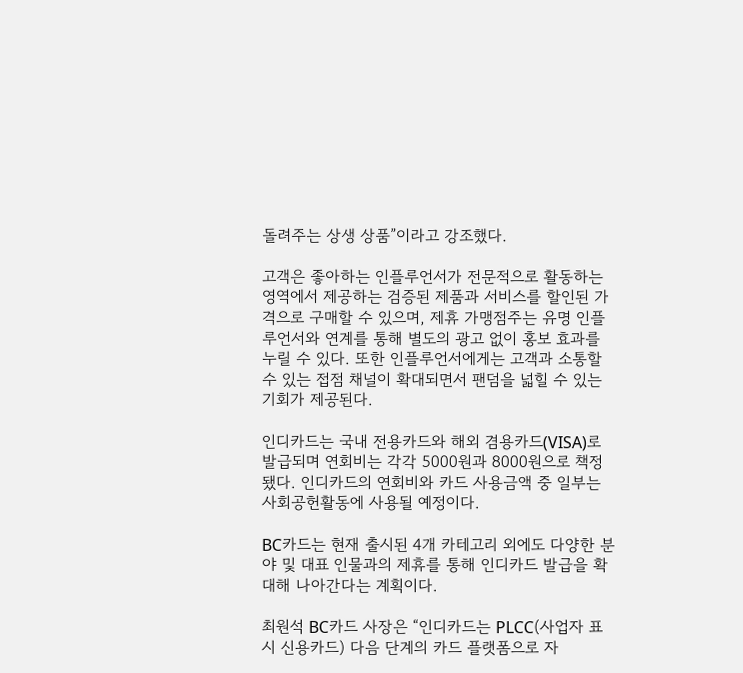돌려주는 상생 상품”이라고 강조했다.

고객은 좋아하는 인플루언서가 전문적으로 활동하는 영역에서 제공하는 검증된 제품과 서비스를 할인된 가격으로 구매할 수 있으며, 제휴 가맹점주는 유명 인플루언서와 연계를 통해 별도의 광고 없이 홍보 효과를 누릴 수 있다. 또한 인플루언서에게는 고객과 소통할 수 있는 접점 채널이 확대되면서 팬덤을 넓힐 수 있는 기회가 제공된다.

인디카드는 국내 전용카드와 해외 겸용카드(VISA)로 발급되며 연회비는 각각 5000원과 8000원으로 책정됐다. 인디카드의 연회비와 카드 사용금액 중 일부는 사회공헌활동에 사용될 예정이다.

BC카드는 현재 출시된 4개 카테고리 외에도 다양한 분야 및 대표 인물과의 제휴를 통해 인디카드 발급을 확대해 나아간다는 계획이다.

최원석 BC카드 사장은 “인디카드는 PLCC(사업자 표시 신용카드) 다음 단계의 카드 플랫폼으로 자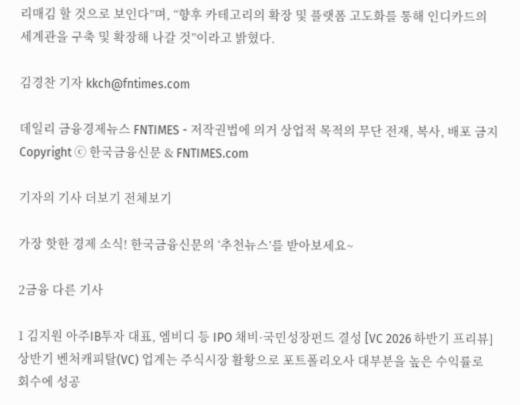리매김 할 것으로 보인다”며, “향후 카테고리의 확장 및 플랫폼 고도화를 통해 인디카드의 세계관을 구축 및 확장해 나갈 것”이라고 밝혔다.

김경찬 기자 kkch@fntimes.com

데일리 금융경제뉴스 FNTIMES - 저작권법에 의거 상업적 목적의 무단 전재, 복사, 배포 금지
Copyright ⓒ 한국금융신문 & FNTIMES.com

기자의 기사 더보기 전체보기

가장 핫한 경제 소식! 한국금융신문의 ‘추천뉴스’를 받아보세요~

2금융 다른 기사

1 김지원 아주IB투자 대표, 엠비디 등 IPO 채비·국민성장펀드 결성 [VC 2026 하반기 프리뷰] 상반기 벤처캐피탈(VC) 업계는 주식시장 활황으로 포트폴리오사 대부분을 높은 수익률로 회수에 성공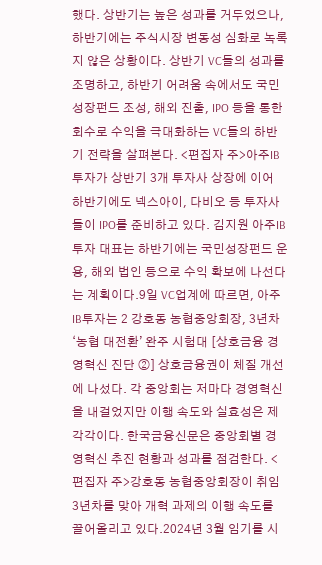했다. 상반기는 높은 성과를 거두었으나, 하반기에는 주식시장 변동성 심화로 녹록지 않은 상황이다. 상반기 VC들의 성과를 조명하고, 하반기 어려움 속에서도 국민성장펀드 조성, 해외 진출, IPO 등을 통한 회수로 수익을 극대화하는 VC들의 하반기 전략을 살펴본다. <편집자 주>아주IB투자가 상반기 3개 투자사 상장에 이어 하반기에도 넥스아이, 다비오 등 투자사들이 IPO를 준비하고 있다. 김지원 아주IB투자 대표는 하반기에는 국민성장펀드 운용, 해외 법인 등으로 수익 확보에 나선다는 계획이다.9일 VC업계에 따르면, 아주IB투자는 2 강호동 농협중앙회장, 3년차 ‘농협 대전환ʼ 완주 시험대 [상호금융 경영혁신 진단 ②] 상호금융권이 체질 개선에 나섰다. 각 중앙회는 저마다 경영혁신을 내걸었지만 이행 속도와 실효성은 제각각이다. 한국금융신문은 중앙회별 경영혁신 추진 현황과 성과를 점검한다. <편집자 주>강호동 농협중앙회장이 취임 3년차를 맞아 개혁 과제의 이행 속도를 끌어올리고 있다.2024년 3월 임기를 시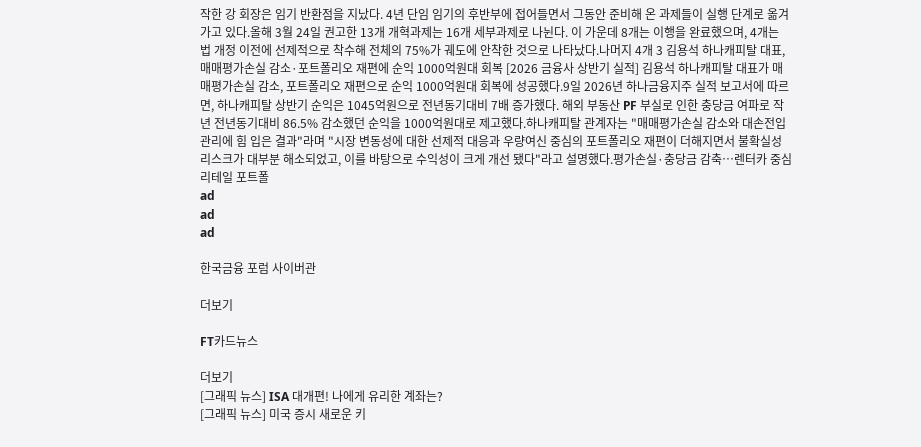작한 강 회장은 임기 반환점을 지났다. 4년 단임 임기의 후반부에 접어들면서 그동안 준비해 온 과제들이 실행 단계로 옮겨가고 있다.올해 3월 24일 권고한 13개 개혁과제는 16개 세부과제로 나뉜다. 이 가운데 8개는 이행을 완료했으며, 4개는 법 개정 이전에 선제적으로 착수해 전체의 75%가 궤도에 안착한 것으로 나타났다.나머지 4개 3 김용석 하나캐피탈 대표, 매매평가손실 감소·포트폴리오 재편에 순익 1000억원대 회복 [2026 금융사 상반기 실적] 김용석 하나캐피탈 대표가 매매평가손실 감소, 포트폴리오 재편으로 순익 1000억원대 회복에 성공했다.9일 2026년 하나금융지주 실적 보고서에 따르면, 하나캐피탈 상반기 순익은 1045억원으로 전년동기대비 7배 증가했다. 해외 부동산 PF 부실로 인한 충당금 여파로 작년 전년동기대비 86.5% 감소했던 순익을 1000억원대로 제고했다.하나캐피탈 관계자는 "매매평가손실 감소와 대손전입 관리에 힘 입은 결과"라며 "시장 변동성에 대한 선제적 대응과 우량여신 중심의 포트폴리오 재편이 더해지면서 불확실성 리스크가 대부분 해소되었고, 이를 바탕으로 수익성이 크게 개선 됐다"라고 설명했다.평가손실·충당금 감축…렌터카 중심 리테일 포트폴
ad
ad
ad

한국금융 포럼 사이버관

더보기

FT카드뉴스

더보기
[그래픽 뉴스] ISA 대개편! 나에게 유리한 계좌는?
[그래픽 뉴스] 미국 증시 새로운 키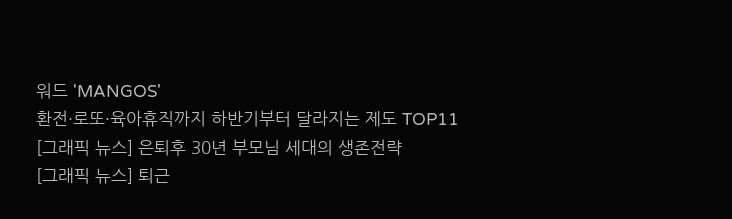워드 'MANGOS'
환전·로또·육아휴직까지 하반기부터 달라지는 제도 TOP11
[그래픽 뉴스] 은퇴후 30년 부모님 세대의 생존전략
[그래픽 뉴스] 퇴근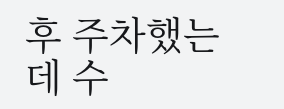후 주차했는데 수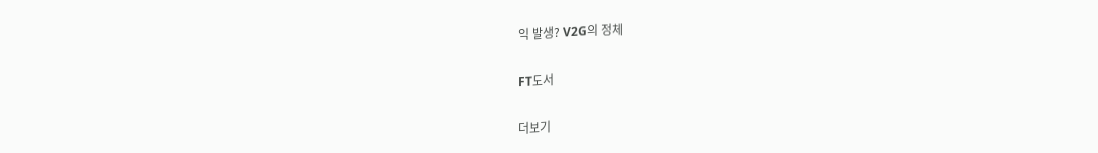익 발생? V2G의 정체

FT도서

더보기